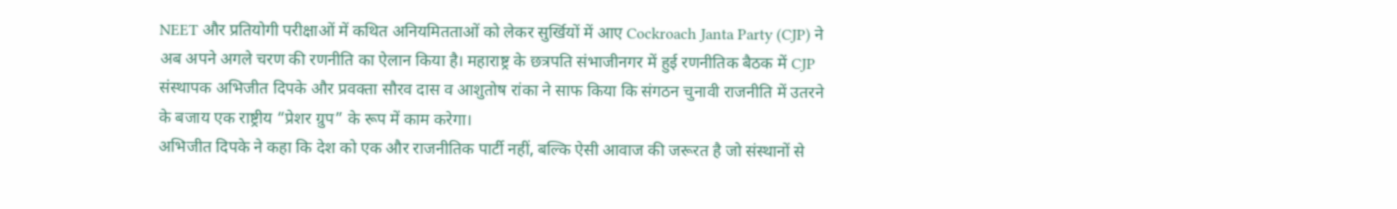NEET और प्रतियोगी परीक्षाओं में कथित अनियमितताओं को लेकर सुर्खियों में आए Cockroach Janta Party (CJP) ने अब अपने अगले चरण की रणनीति का ऐलान किया है। महाराष्ट्र के छत्रपति संभाजीनगर में हुई रणनीतिक बैठक में CJP संस्थापक अभिजीत दिपके और प्रवक्ता सौरव दास व आशुतोष रांका ने साफ किया कि संगठन चुनावी राजनीति में उतरने के बजाय एक राष्ट्रीय “प्रेशर ग्रुप” के रूप में काम करेगा।
अभिजीत दिपके ने कहा कि देश को एक और राजनीतिक पार्टी नहीं, बल्कि ऐसी आवाज की जरूरत है जो संस्थानों से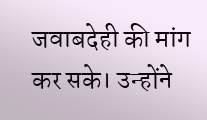जवाबदेही की मांग कर सके। उन्होंने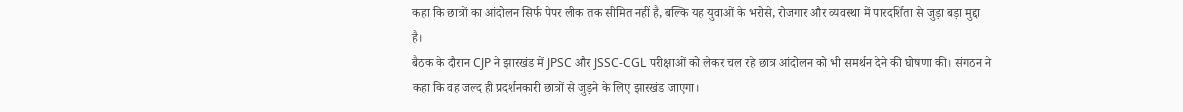कहा कि छात्रों का आंदोलन सिर्फ पेपर लीक तक सीमित नहीं है, बल्कि यह युवाओं के भरोसे, रोजगार और व्यवस्था में पारदर्शिता से जुड़ा बड़ा मुद्दा है।
बैठक के दौरान CJP ने झारखंड में JPSC और JSSC-CGL परीक्षाओं को लेकर चल रहे छात्र आंदोलन को भी समर्थन देने की घोषणा की। संगठन ने कहा कि वह जल्द ही प्रदर्शनकारी छात्रों से जुड़ने के लिए झारखंड जाएगा।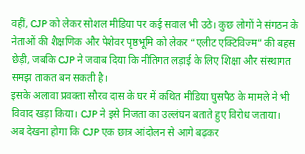वहीं, CJP को लेकर सोशल मीडिया पर कई सवाल भी उठे। कुछ लोगों ने संगठन के नेताओं की शैक्षणिक और पेशेवर पृष्ठभूमि को लेकर “एलीट एक्टिविज्म” की बहस छेड़ी, जबकि CJP ने जवाब दिया कि नीतिगत लड़ाई के लिए शिक्षा और संस्थागत समझ ताकत बन सकती है।
इसके अलावा प्रवक्ता सौरव दास के घर में कथित मीडिया घुसपैठ के मामले ने भी विवाद खड़ा किया। CJP ने इसे निजता का उल्लंघन बताते हुए विरोध जताया।
अब देखना होगा कि CJP एक छात्र आंदोलन से आगे बढ़कर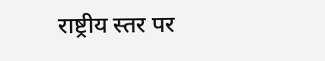राष्ट्रीय स्तर पर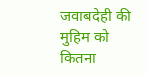जवाबदेही की मुहिम को कितना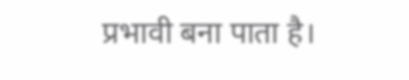प्रभावी बना पाता है।